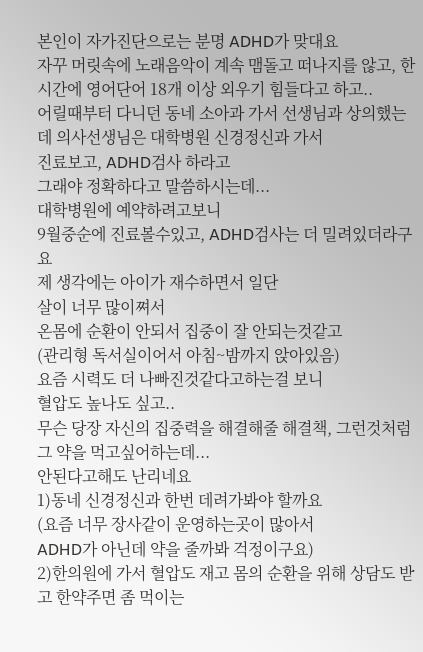본인이 자가진단으로는 분명 ADHD가 맞대요
자꾸 머릿속에 노래음악이 계속 맴돌고 떠나지를 않고, 한시간에 영어단어 18개 이상 외우기 힘들다고 하고..
어릴때부터 다니던 동네 소아과 가서 선생님과 상의했는데 의사선생님은 대학병원 신경정신과 가서
진료보고, ADHD검사 하라고
그래야 정확하다고 말씀하시는데...
대학병원에 예약하려고보니
9월중순에 진료볼수있고, ADHD검사는 더 밀려있더라구요
제 생각에는 아이가 재수하면서 일단
살이 너무 많이쪄서
온몸에 순환이 안되서 집중이 잘 안되는것같고
(관리형 독서실이어서 아침~밤까지 앉아있음)
요즘 시력도 더 나빠진것같다고하는걸 보니
혈압도 높나도 싶고..
무슨 당장 자신의 집중력을 해결해줄 해결책, 그런것처럼 그 약을 먹고싶어하는데...
안된다고해도 난리네요
1)동네 신경정신과 한번 데려가봐야 할까요
(요즘 너무 장사같이 운영하는곳이 많아서
ADHD가 아닌데 약을 줄까봐 걱정이구요)
2)한의원에 가서 혈압도 재고 몸의 순환을 위해 상담도 받고 한약주면 좀 먹이는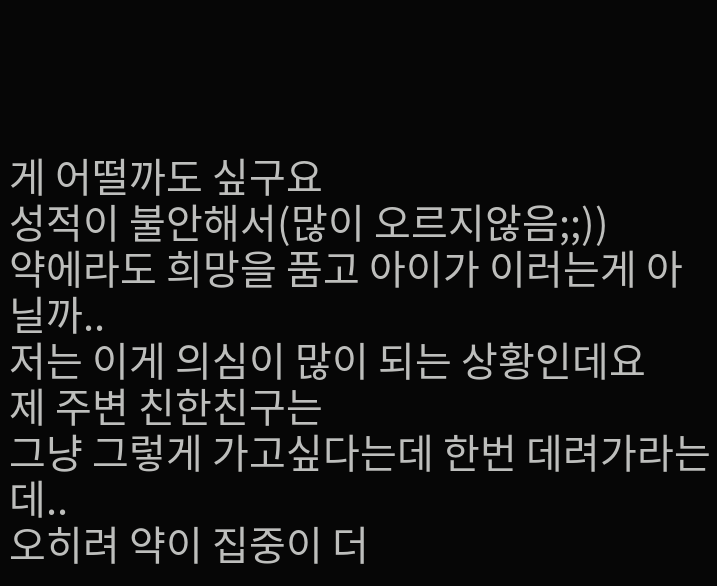게 어떨까도 싶구요
성적이 불안해서(많이 오르지않음;;))
약에라도 희망을 품고 아이가 이러는게 아닐까..
저는 이게 의심이 많이 되는 상황인데요
제 주변 친한친구는
그냥 그렇게 가고싶다는데 한번 데려가라는데..
오히려 약이 집중이 더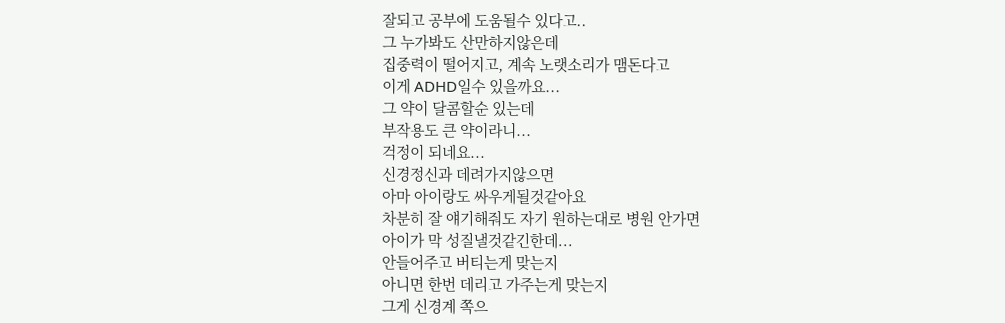잘되고 공부에 도움될수 있다고..
그 누가봐도 산만하지않은데
집중력이 떨어지고, 계속 노랫소리가 맴돈다고
이게 ADHD일수 있을까요...
그 약이 달콤할순 있는데
부작용도 큰 약이라니...
걱정이 되네요...
신경정신과 데려가지않으면
아마 아이랑도 싸우게될것같아요
차분히 잘 얘기해줘도 자기 원하는대로 병원 안가면
아이가 막 성질낼것같긴한데...
안들어주고 버티는게 맞는지
아니면 한번 데리고 가주는게 맞는지
그게 신경계 쪽으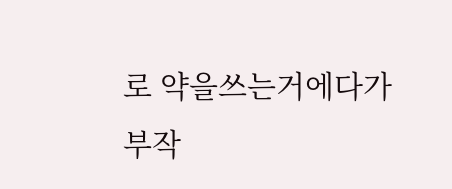로 약을쓰는거에다가
부작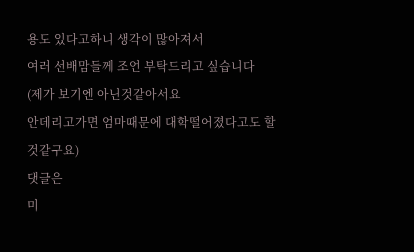용도 있다고하니 생각이 많아져서
여러 선배맘들께 조언 부탁드리고 싶습니다
(제가 보기엔 아닌것같아서요
안데리고가면 엄마때문에 대학떨어졌다고도 할것같구요)
댓글은
미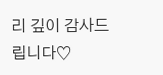리 깊이 감사드립니다♡